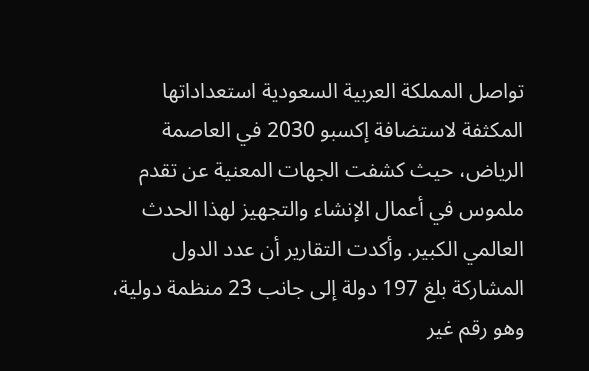تواصل المملكة العربية السعودية استعداداتها المكثفة لاستضافة إكسبو 2030 في العاصمة الرياض، حيث كشفت الجهات المعنية عن تقدم ملموس في أعمال الإنشاء والتجهيز لهذا الحدث العالمي الكبير. وأكدت التقارير أن عدد الدول المشاركة بلغ 197 دولة إلى جانب 23 منظمة دولية، وهو رقم غير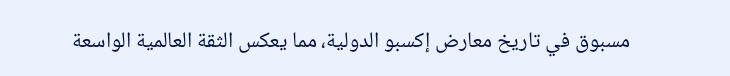مسبوق في تاريخ معارض إكسبو الدولية، مما يعكس الثقة العالمية الواسعة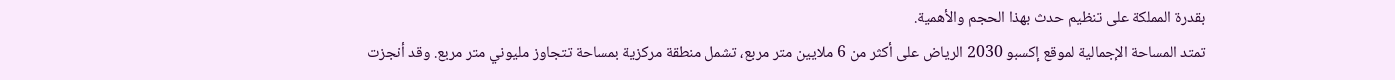بقدرة المملكة على تنظيم حدث بهذا الحجم والأهمية.
تمتد المساحة الإجمالية لموقع إكسبو 2030 الرياض على أكثر من 6 ملايين متر مربع، تشمل منطقة مركزية بمساحة تتجاوز مليوني متر مربع. وقد أنجزت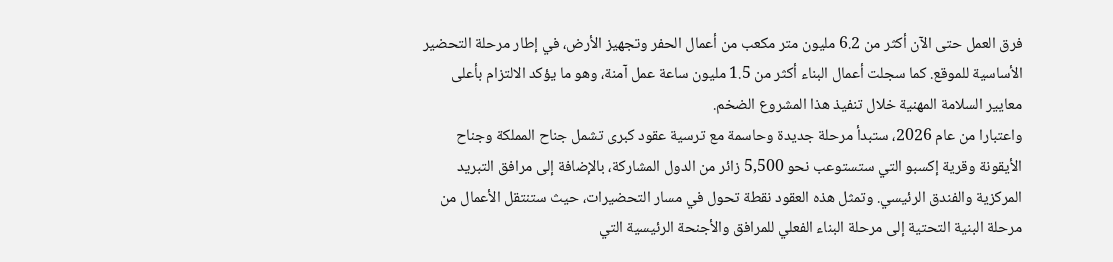فرق العمل حتى الآن أكثر من 6.2 مليون متر مكعب من أعمال الحفر وتجهيز الأرض، في إطار مرحلة التحضير الأساسية للموقع. كما سجلت أعمال البناء أكثر من 1.5 مليون ساعة عمل آمنة، وهو ما يؤكد الالتزام بأعلى معايير السلامة المهنية خلال تنفيذ هذا المشروع الضخم.
واعتبارا من عام 2026، ستبدأ مرحلة جديدة وحاسمة مع ترسية عقود كبرى تشمل جناح المملكة وجناح الأيقونة وقرية إكسبو التي ستستوعب نحو 5,500 زائر من الدول المشاركة، بالإضافة إلى مرافق التبريد المركزية والفندق الرئيسي. وتمثل هذه العقود نقطة تحول في مسار التحضيرات، حيث ستنتقل الأعمال من مرحلة البنية التحتية إلى مرحلة البناء الفعلي للمرافق والأجنحة الرئيسية التي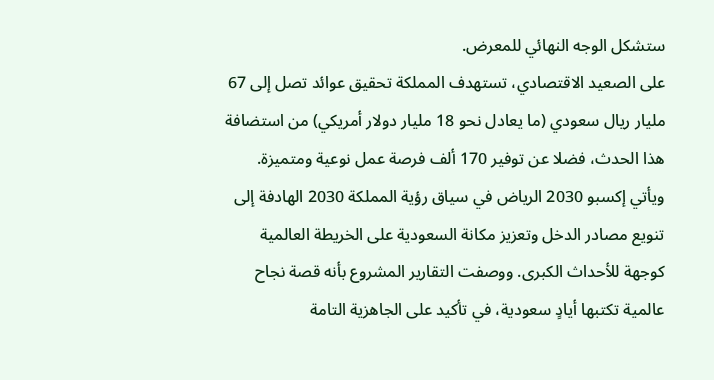ستشكل الوجه النهائي للمعرض.
على الصعيد الاقتصادي، تستهدف المملكة تحقيق عوائد تصل إلى 67 مليار ريال سعودي (ما يعادل نحو 18 مليار دولار أمريكي) من استضافة هذا الحدث، فضلا عن توفير 170 ألف فرصة عمل نوعية ومتميزة. ويأتي إكسبو 2030 الرياض في سياق رؤية المملكة 2030 الهادفة إلى تنويع مصادر الدخل وتعزيز مكانة السعودية على الخريطة العالمية كوجهة للأحداث الكبرى. ووصفت التقارير المشروع بأنه قصة نجاح عالمية تكتبها أيادٍ سعودية، في تأكيد على الجاهزية التامة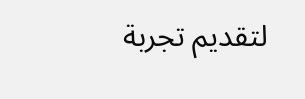لتقديم تجربة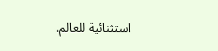استثنائية للعالم.